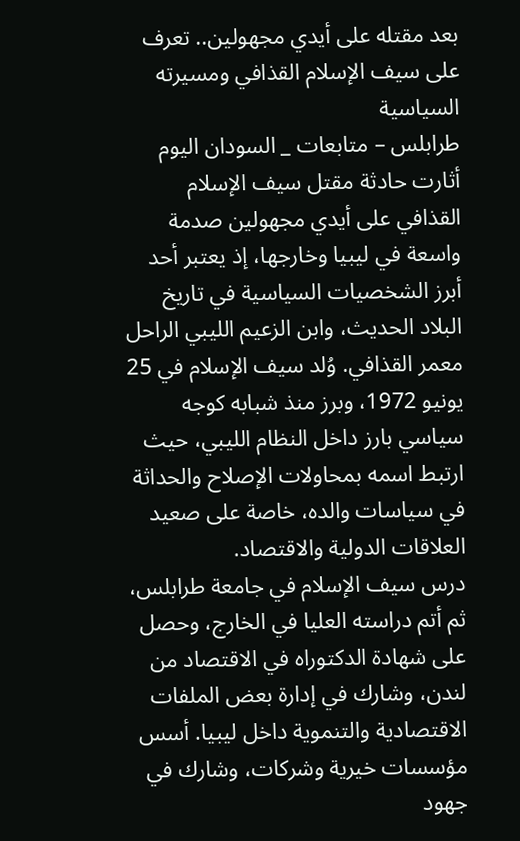بعد مقتله على أيدي مجهولين.. تعرف على سيف الإسلام القذافي ومسيرته السياسية
طرابلس – متابعات _ السودان اليوم
أثارت حادثة مقتل سيف الإسلام القذافي على أيدي مجهولين صدمة واسعة في ليبيا وخارجها، إذ يعتبر أحد أبرز الشخصيات السياسية في تاريخ البلاد الحديث، وابن الزعيم الليبي الراحل معمر القذافي. وُلد سيف الإسلام في 25 يونيو 1972، وبرز منذ شبابه كوجه سياسي بارز داخل النظام الليبي، حيث ارتبط اسمه بمحاولات الإصلاح والحداثة في سياسات والده، خاصة على صعيد العلاقات الدولية والاقتصاد.
درس سيف الإسلام في جامعة طرابلس، ثم أتم دراسته العليا في الخارج، وحصل على شهادة الدكتوراه في الاقتصاد من لندن، وشارك في إدارة بعض الملفات الاقتصادية والتنموية داخل ليبيا. أسس مؤسسات خيرية وشركات، وشارك في جهود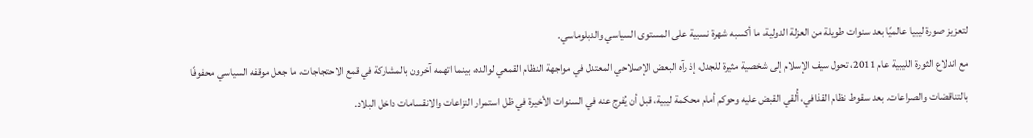لتعزيز صورة ليبيا عالميًا بعد سنوات طويلة من العزلة الدولية، ما أكسبه شهرة نسبية على المستوى السياسي والدبلوماسي.
مع اندلاع الثورة الليبية عام 2011، تحول سيف الإسلام إلى شخصية مثيرة للجدل، إذ رآه البعض الإصلاحي المعتدل في مواجهة النظام القمعي لوالده، بينما اتهمه آخرون بالمشاركة في قمع الاحتجاجات، ما جعل موقفه السياسي محفوفًا بالتناقضات والصراعات. بعد سقوط نظام القذافي، أُلقي القبض عليه وحوكم أمام محكمة ليبية، قبل أن يُفرج عنه في السنوات الأخيرة في ظل استمرار النزاعات والانقسامات داخل البلاد.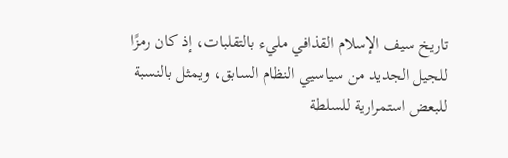تاريخ سيف الإسلام القذافي مليء بالتقلبات، إذ كان رمزًا للجيل الجديد من سياسيي النظام السابق، ويمثل بالنسبة للبعض استمرارية للسلطة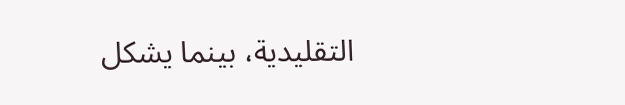التقليدية، بينما يشكل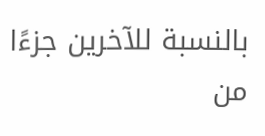بالنسبة للآخرين جزءًا من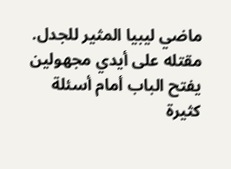ماضي ليبيا المثير للجدل. مقتله على أيدي مجهولين يفتح الباب أمام أسئلة كثيرة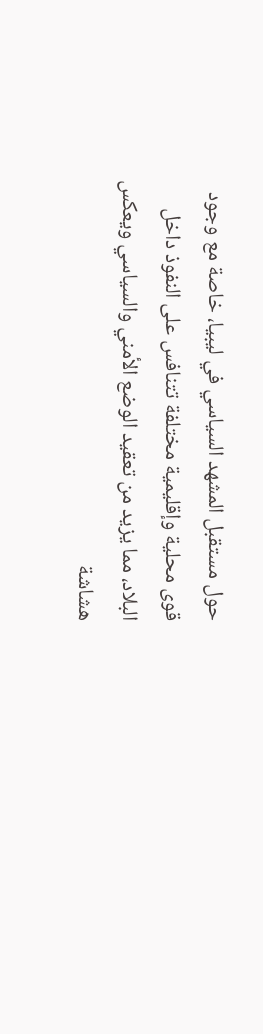حول مستقبل المشهد السياسي في ليبيا، خاصة مع وجود قوى محلية وإقليمية مختلفة تتنافس على النفوذ داخل البلاد، مما يزيد من تعقيد الوضع الأمني والسياسي ويعكس هشاشة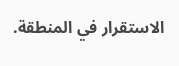الاستقرار في المنطقة.